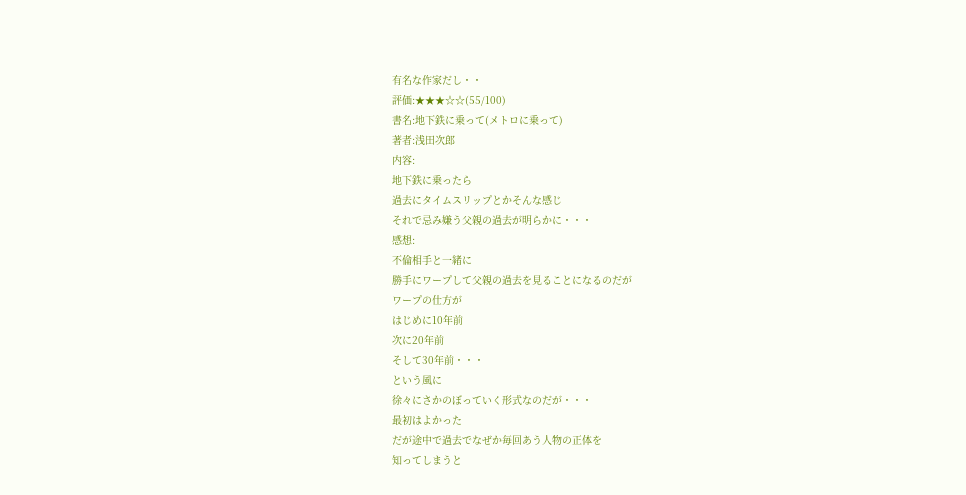有名な作家だし・・
評価:★★★☆☆(55/100)
書名:地下鉄に乗って(メトロに乗って)
著者:浅田次郎
内容:
地下鉄に乗ったら
過去にタイムスリップとかそんな感じ
それで忌み嫌う父親の過去が明らかに・・・
感想:
不倫相手と一緒に
勝手にワープして父親の過去を見ることになるのだが
ワープの仕方が
はじめに10年前
次に20年前
そして30年前・・・
という風に
徐々にさかのぼっていく形式なのだが・・・
最初はよかった
だが途中で過去でなぜか毎回あう人物の正体を
知ってしまうと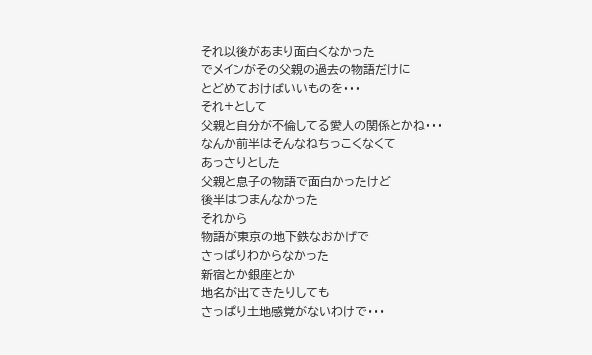それ以後があまり面白くなかった
でメインがその父親の過去の物語だけに
とどめておけばいいものを・・・
それ+として
父親と自分が不倫してる愛人の関係とかね・・・
なんか前半はそんなねちっこくなくて
あっさりとした
父親と息子の物語で面白かったけど
後半はつまんなかった
それから
物語が東京の地下鉄なおかげで
さっぱりわからなかった
新宿とか銀座とか
地名が出てきたりしても
さっぱり土地感覚がないわけで・・・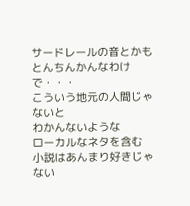サードレールの音とかも
とんちんかんなわけで・・・
こういう地元の人間じゃないと
わかんないような
ローカルなネタを含む
小説はあんまり好きじゃない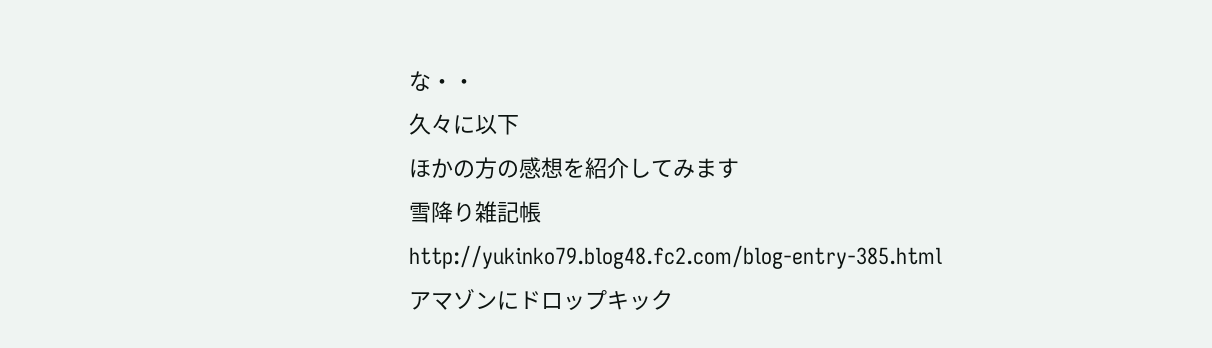な・・
久々に以下
ほかの方の感想を紹介してみます
雪降り雑記帳
http://yukinko79.blog48.fc2.com/blog-entry-385.html
アマゾンにドロップキック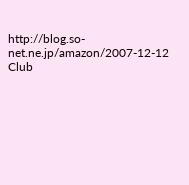http://blog.so-net.ne.jp/amazon/2007-12-12
Club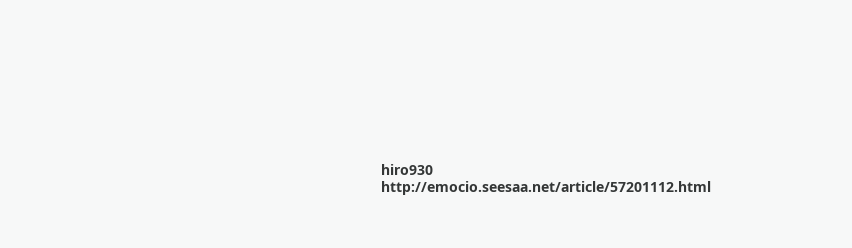hiro930
http://emocio.seesaa.net/article/57201112.html